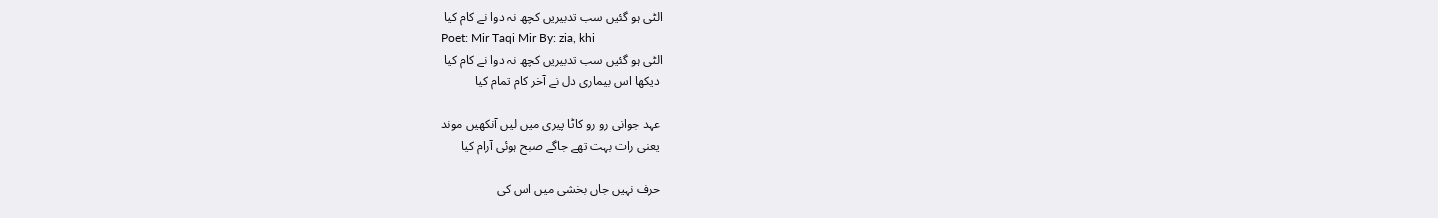الٹی ہو گئیں سب تدبیریں کچھ نہ دوا نے کام کیا
Poet: Mir Taqi Mir By: zia, khi
الٹی ہو گئیں سب تدبیریں کچھ نہ دوا نے کام کیا
 دیکھا اس بیماری دل نے آخر کام تمام کیا

 عہد جوانی رو رو کاٹا پیری میں لیں آنکھیں موند
 یعنی رات بہت تھے جاگے صبح ہوئی آرام کیا

 حرف نہیں جاں بخشی میں اس کی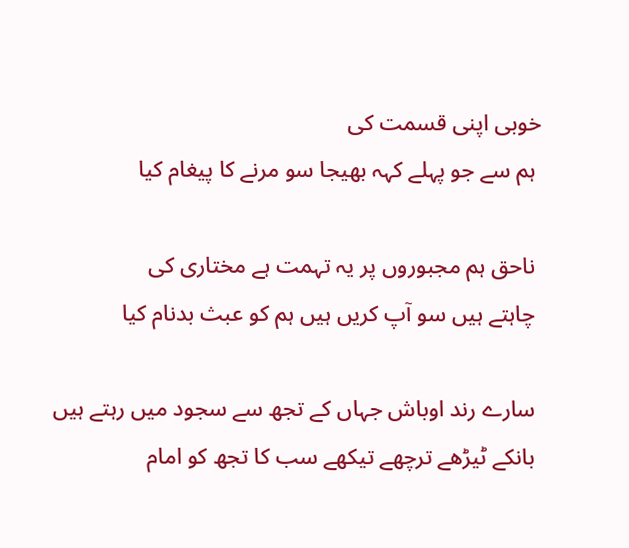خوبی اپنی قسمت کی
 ہم سے جو پہلے کہہ بھیجا سو مرنے کا پیغام کیا

 ناحق ہم مجبوروں پر یہ تہمت ہے مختاری کی
 چاہتے ہیں سو آپ کریں ہیں ہم کو عبث بدنام کیا

 سارے رند اوباش جہاں کے تجھ سے سجود میں رہتے ہیں
 بانکے ٹیڑھے ترچھے تیکھے سب کا تجھ کو امام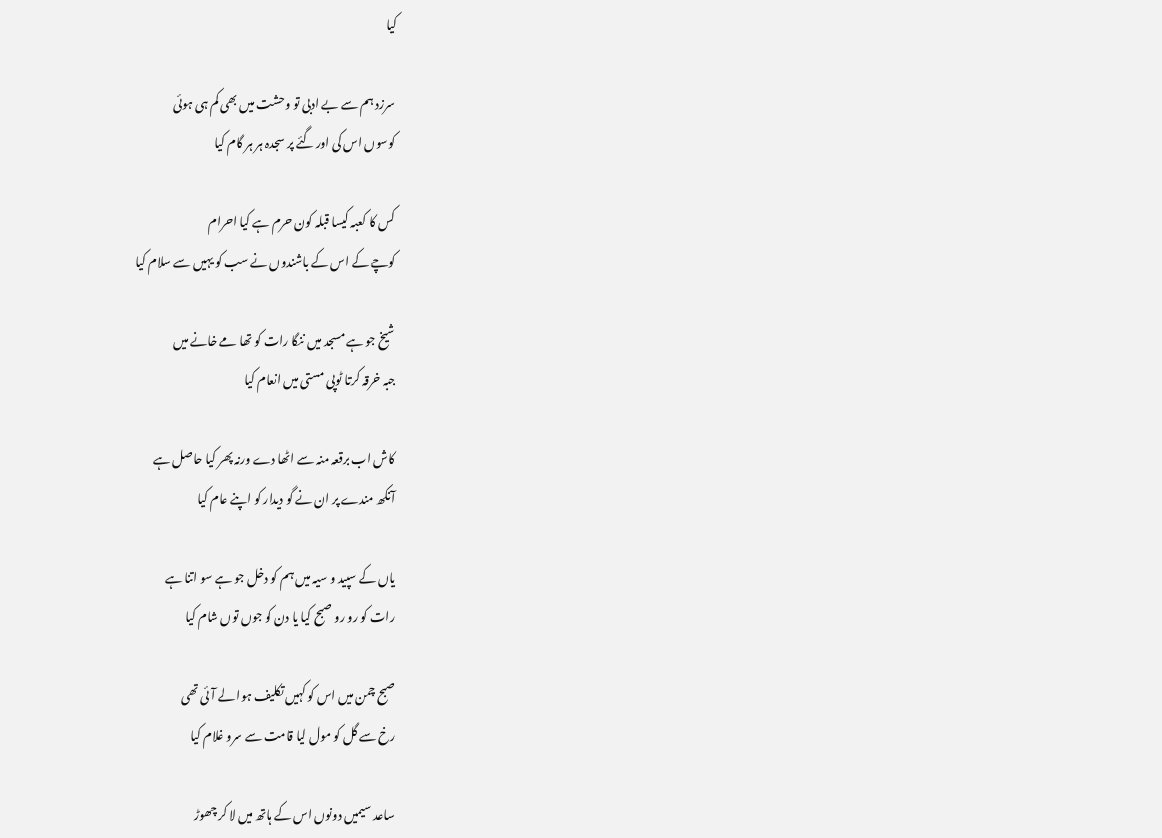کیا

 سرزد ہم سے بے ادبی تو وحشت میں بھی کم ہی ہوئی
 کوسوں اس کی اور گئے پر سجدہ ہر ہر گام کیا

 کس کا کعبہ کیسا قبلہ کون حرم ہے کیا احرام
 کوچے کے اس کے باشندوں نے سب کو یہیں سے سلام کیا

 شیخ جو ہے مسجد میں ننگا رات کو تھا مے خانے میں
 جبہ خرقہ کرتا ٹوپی مستی میں انعام کیا

 کاش اب برقعہ منہ سے اٹھا دے ورنہ پھر کیا حاصل ہے
 آنکھ مندے پر ان نے گو دیدار کو اپنے عام کیا

 یاں کے سپید و سیہ میں ہم کو دخل جو ہے سو اتنا ہے
 رات کو رو رو صبح کیا یا دن کو جوں توں شام کیا

 صبح چمن میں اس کو کہیں تکلیف ہوا لے آئی تھی
 رخ سے گل کو مول لیا قامت سے سرو غلام کیا

 ساعد سیمیں دونوں اس کے ہاتھ میں لا کر چھوڑ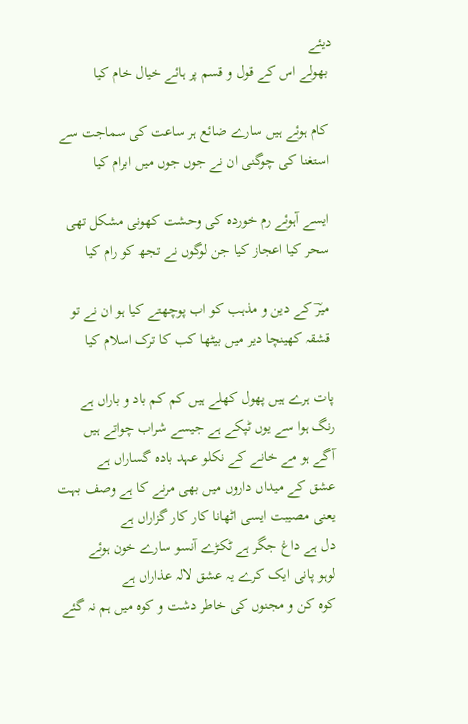دیئے
 بھولے اس کے قول و قسم پر ہائے خیال خام کیا

 کام ہوئے ہیں سارے ضائع ہر ساعت کی سماجت سے
 استغنا کی چوگنی ان نے جوں جوں میں ابرام کیا

 ایسے آہوئے رم خوردہ کی وحشت کھونی مشکل تھی
 سحر کیا اعجاز کیا جن لوگوں نے تجھ کو رام کیا

 میرؔ کے دین و مذہب کو اب پوچھتے کیا ہو ان نے تو
 قشقہ کھینچا دیر میں بیٹھا کب کا ترک اسلام کیا

پات ہرے ہیں پھول کھلے ہیں کم کم باد و باراں ہے
رنگ ہوا سے یوں ٹپکے ہے جیسے شراب چواتے ہیں
آگے ہو مے خانے کے نکلو عہد بادہ گساراں ہے
عشق کے میداں داروں میں بھی مرنے کا ہے وصف بہت
یعنی مصیبت ایسی اٹھانا کار کار گزاراں ہے
دل ہے داغ جگر ہے ٹکڑے آنسو سارے خون ہوئے
لوہو پانی ایک کرے یہ عشق لالہ عذاراں ہے
کوہ کن و مجنوں کی خاطر دشت و کوہ میں ہم نہ گئے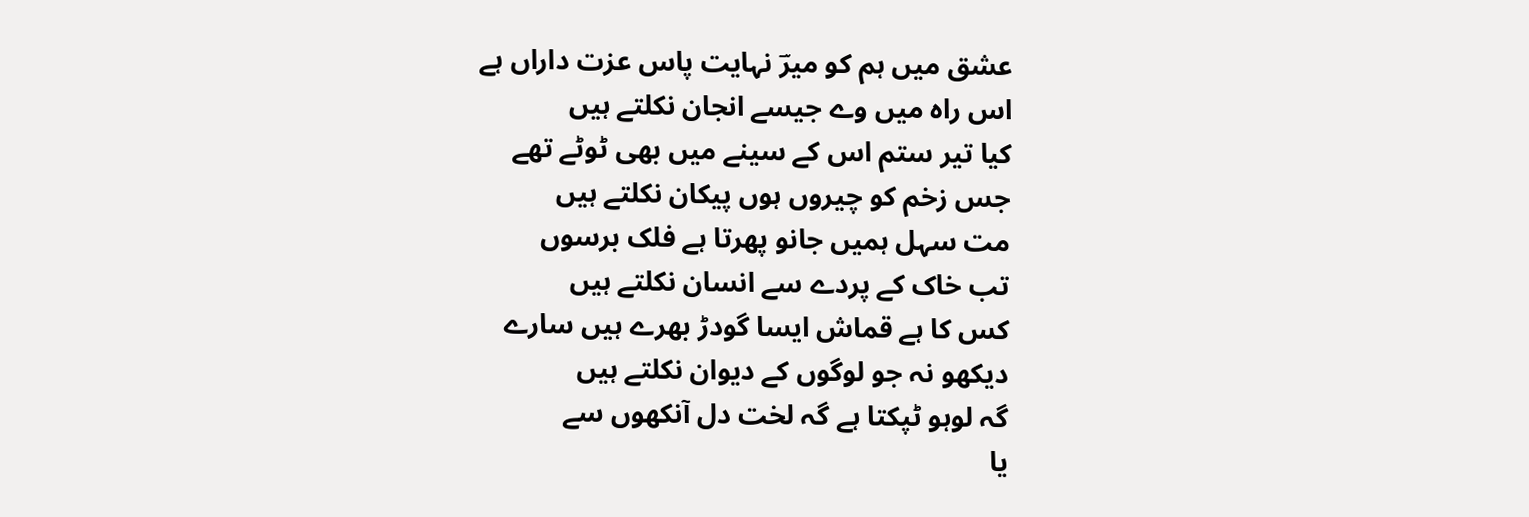عشق میں ہم کو میرؔ نہایت پاس عزت داراں ہے
اس راہ میں وے جیسے انجان نکلتے ہیں
کیا تیر ستم اس کے سینے میں بھی ٹوٹے تھے
جس زخم کو چیروں ہوں پیکان نکلتے ہیں
مت سہل ہمیں جانو پھرتا ہے فلک برسوں
تب خاک کے پردے سے انسان نکلتے ہیں
کس کا ہے قماش ایسا گودڑ بھرے ہیں سارے
دیکھو نہ جو لوگوں کے دیوان نکلتے ہیں
گہ لوہو ٹپکتا ہے گہ لخت دل آنکھوں سے
یا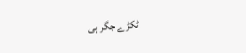ٹکڑے جگر ہی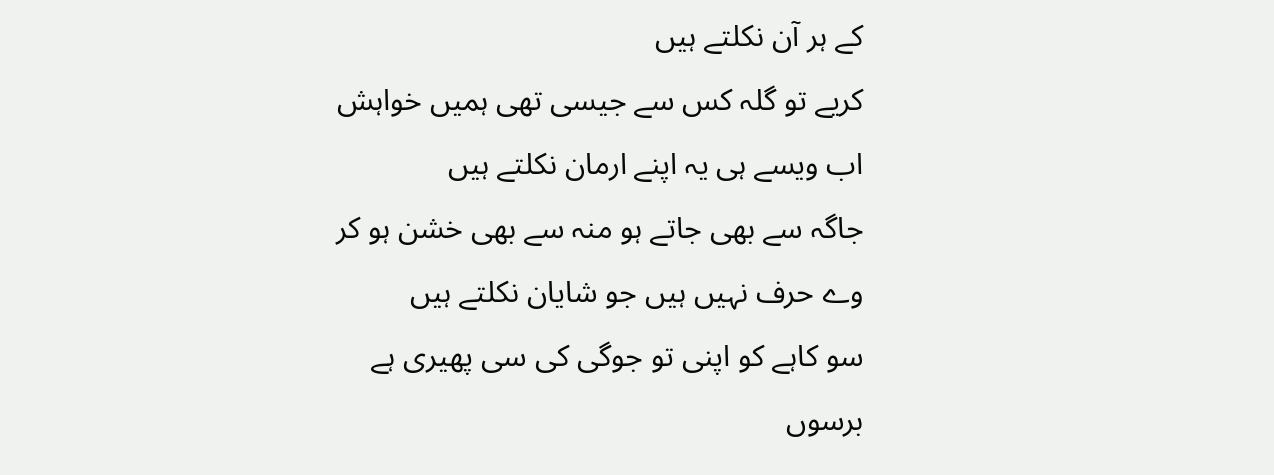کے ہر آن نکلتے ہیں
کریے تو گلہ کس سے جیسی تھی ہمیں خواہش
اب ویسے ہی یہ اپنے ارمان نکلتے ہیں
جاگہ سے بھی جاتے ہو منہ سے بھی خشن ہو کر
وے حرف نہیں ہیں جو شایان نکلتے ہیں
سو کاہے کو اپنی تو جوگی کی سی پھیری ہے
برسوں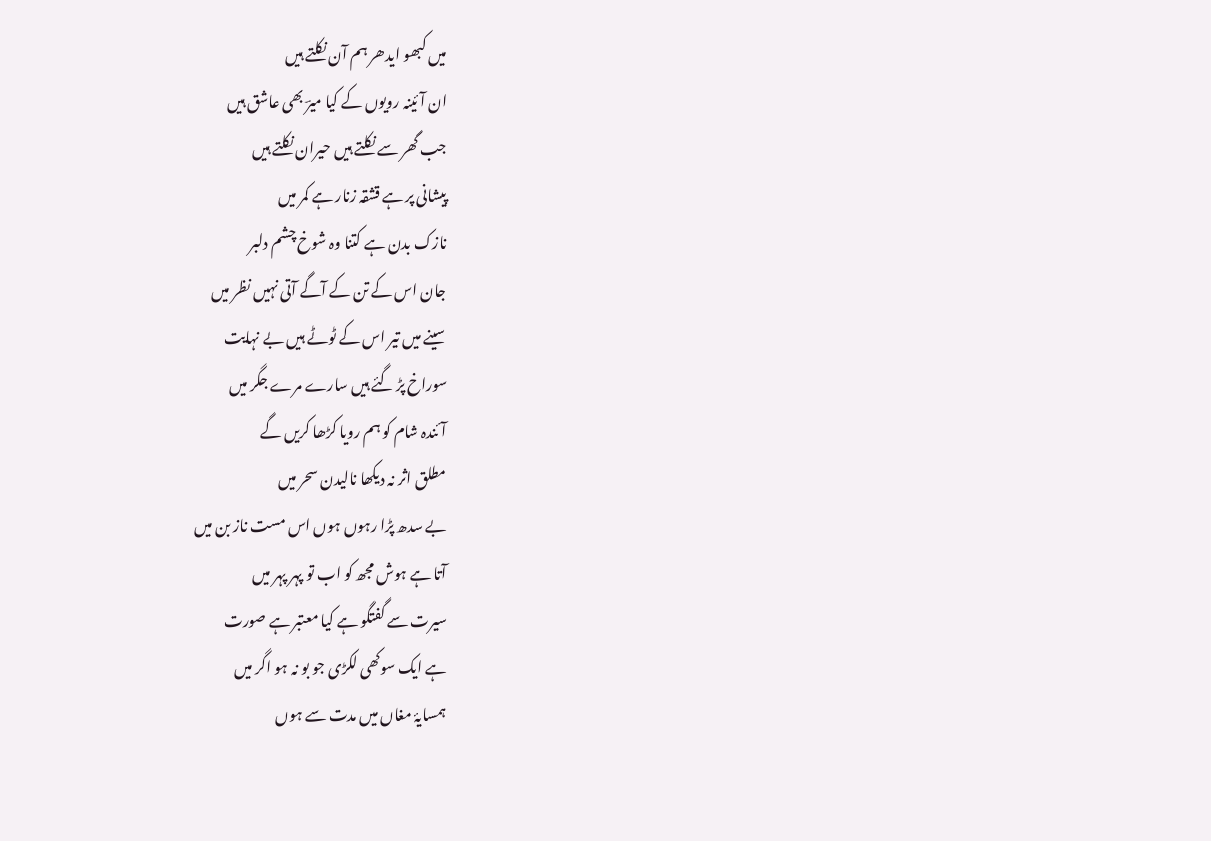میں کبھو ایدھر ہم آن نکلتے ہیں
ان آئینہ رویوں کے کیا میرؔ بھی عاشق ہیں
جب گھر سے نکلتے ہیں حیران نکلتے ہیں
پیشانی پر ہے قشقہ زنار ہے کمر میں
نازک بدن ہے کتنا وہ شوخ چشم دلبر
جان اس کے تن کے آگے آتی نہیں نظر میں
سینے میں تیر اس کے ٹوٹے ہیں بے نہایت
سوراخ پڑ گئے ہیں سارے مرے جگر میں
آئندہ شام کو ہم رویا کڑھا کریں گے
مطلق اثر نہ دیکھا نالیدن سحر میں
بے سدھ پڑا رہوں ہوں اس مست ناز بن میں
آتا ہے ہوش مجھ کو اب تو پہر پہر میں
سیرت سے گفتگو ہے کیا معتبر ہے صورت
ہے ایک سوکھی لکڑی جو بو نہ ہو اگر میں
ہمسایۂ مغاں میں مدت سے ہوں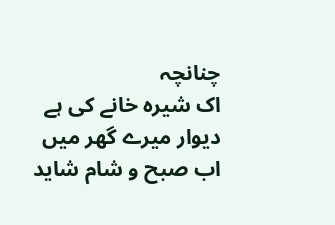چنانچہ
اک شیرہ خانے کی ہے دیوار میرے گھر میں
اب صبح و شام شاید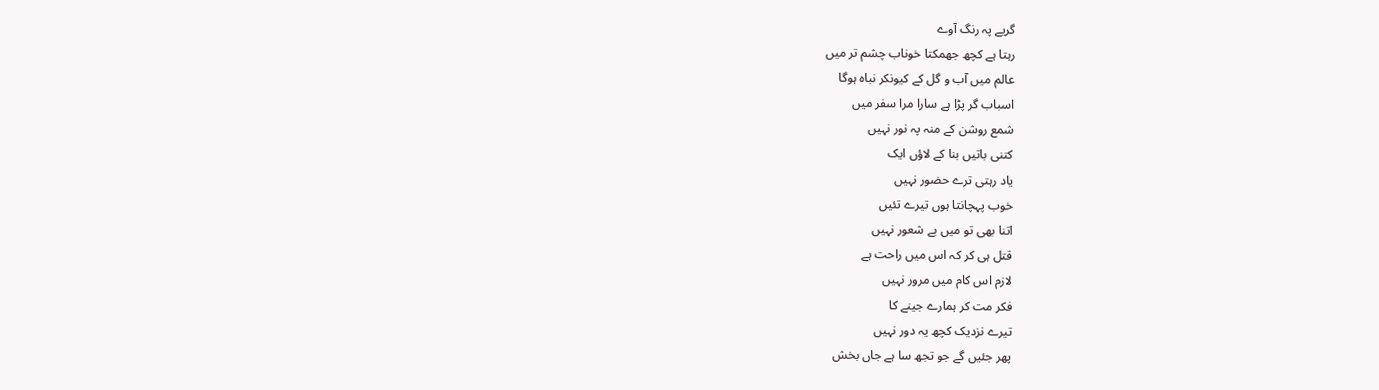گریے پہ رنگ آوے
رہتا ہے کچھ جھمکتا خوناب چشم تر میں
عالم میں آب و گل کے کیونکر نباہ ہوگا
اسباب گر پڑا ہے سارا مرا سفر میں
شمع روشن کے منہ پہ نور نہیں
کتنی باتیں بنا کے لاؤں ایک
یاد رہتی ترے حضور نہیں
خوب پہچانتا ہوں تیرے تئیں
اتنا بھی تو میں بے شعور نہیں
قتل ہی کر کہ اس میں راحت ہے
لازم اس کام میں مرور نہیں
فکر مت کر ہمارے جینے کا
تیرے نزدیک کچھ یہ دور نہیں
پھر جئیں گے جو تجھ سا ہے جاں بخش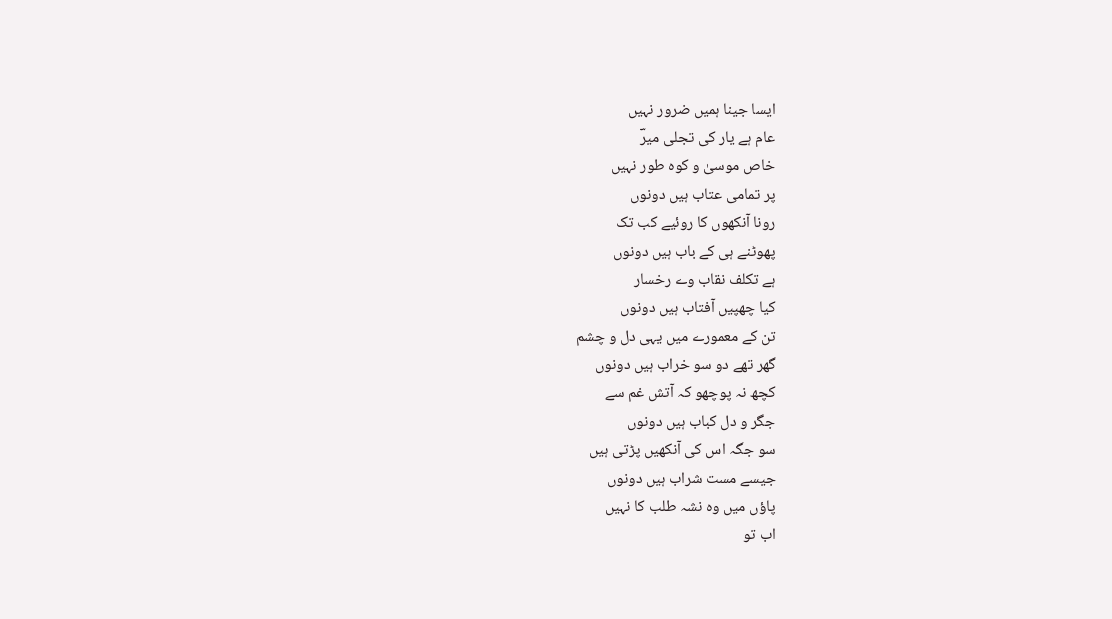ایسا جینا ہمیں ضرور نہیں
عام ہے یار کی تجلی میرؔ
خاص موسیٰ و کوہ طور نہیں
پر تمامی عتاب ہیں دونوں
رونا آنکھوں کا روئیے کب تک
پھوٹنے ہی کے باب ہیں دونوں
ہے تکلف نقاب وے رخسار
کیا چھپیں آفتاب ہیں دونوں
تن کے معمورے میں یہی دل و چشم
گھر تھے دو سو خراب ہیں دونوں
کچھ نہ پوچھو کہ آتش غم سے
جگر و دل کباب ہیں دونوں
سو جگہ اس کی آنکھیں پڑتی ہیں
جیسے مست شراب ہیں دونوں
پاؤں میں وہ نشہ طلب کا نہیں
اب تو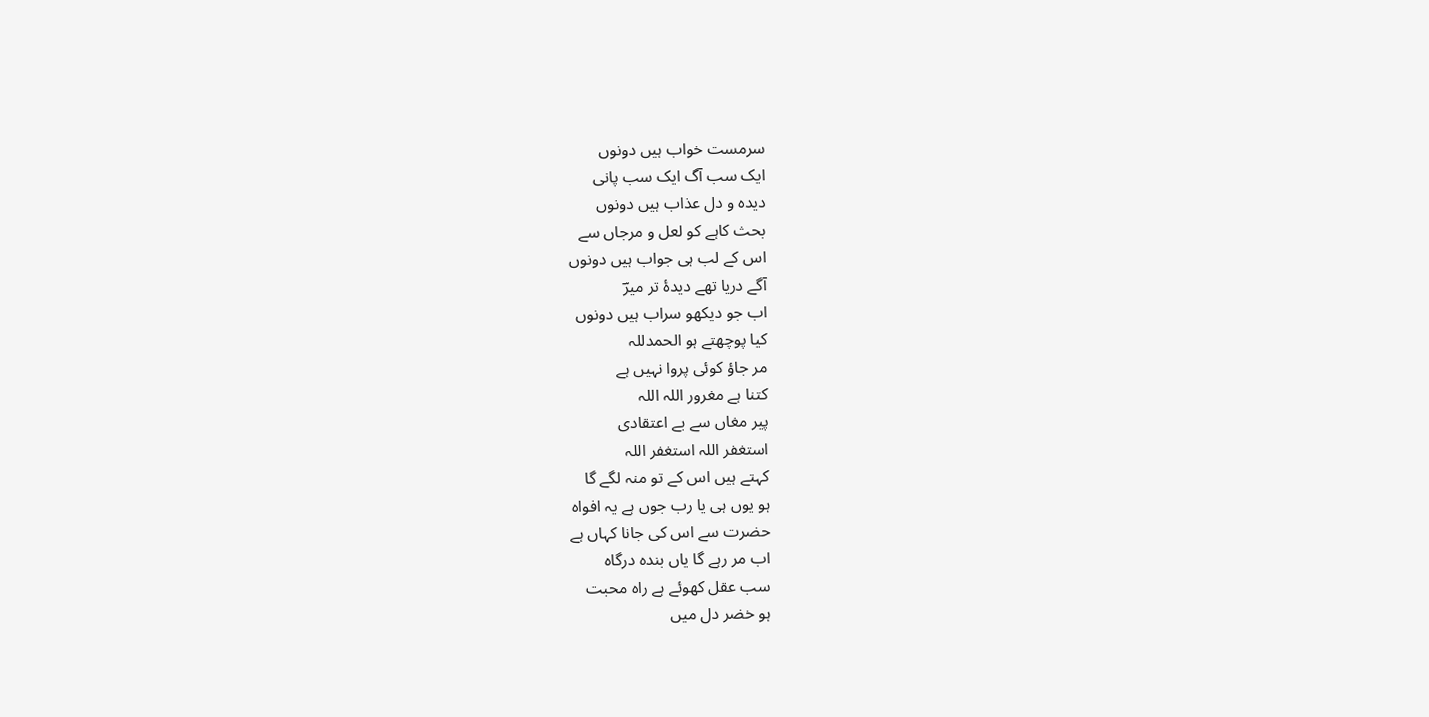سرمست خواب ہیں دونوں
ایک سب آگ ایک سب پانی
دیدہ و دل عذاب ہیں دونوں
بحث کاہے کو لعل و مرجاں سے
اس کے لب ہی جواب ہیں دونوں
آگے دریا تھے دیدۂ تر میرؔ
اب جو دیکھو سراب ہیں دونوں
کیا پوچھتے ہو الحمدللہ
مر جاؤ کوئی پروا نہیں ہے
کتنا ہے مغرور اللہ اللہ
پیر مغاں سے بے اعتقادی
استغفر اللہ استغفر اللہ
کہتے ہیں اس کے تو منہ لگے گا
ہو یوں ہی یا رب جوں ہے یہ افواہ
حضرت سے اس کی جانا کہاں ہے
اب مر رہے گا یاں بندہ درگاہ
سب عقل کھوئے ہے راہ محبت
ہو خضر دل میں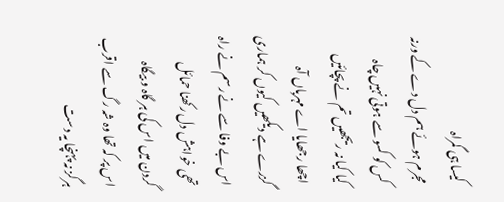کیسا ہی گمراہ
مجرم ہوئے ہم دل دے کے ورنہ
کس کو کسو سے ہوتی نہیں چاہ
کیا کیا نہ ریجھیں تم نے پچائیں
اچھا رجھایا اے مہرباں آہ
گزرے ہے دیکھیں کیوں کر ہماری
اس بے وفا سے نے رسم نے راہ
تھی خواہش دل رکھنا حمائل
گردن میں اس کی ہر گاہ و بیگاہ
اس پر کہ تھا وہ شہ رگ سے اقرب
ہرگز نہ پہنچا یہ دست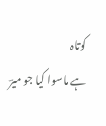کوتاہ
ہے ماسوا کیا جو میرؔ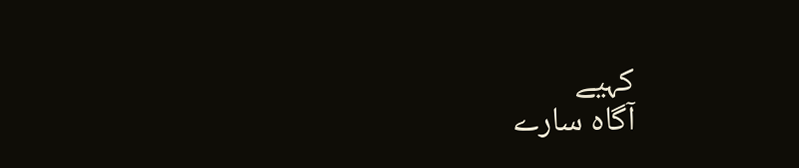کہیے
آگاہ سارے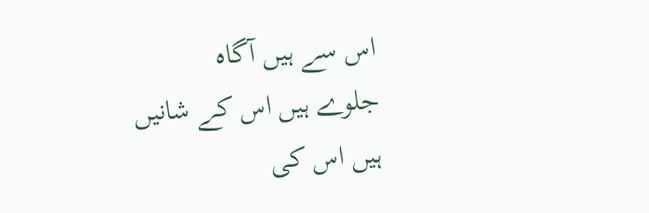اس سے ہیں آگاہ
جلوے ہیں اس کے شانیں ہیں اس کی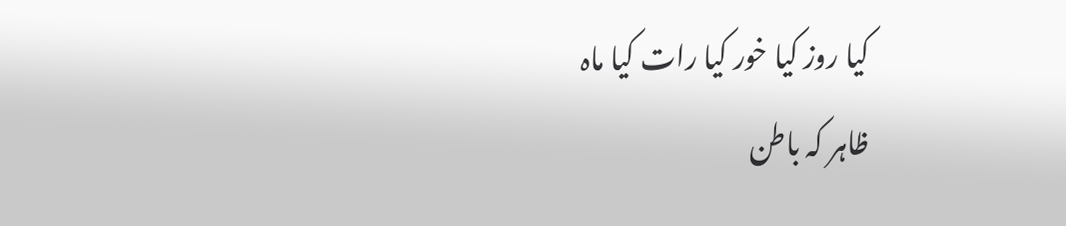کیا روز کیا خور کیا رات کیا ماہ
ظاہر کہ باطن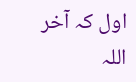اول کہ آخر
اللہ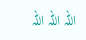اللہ اللہ اللہ